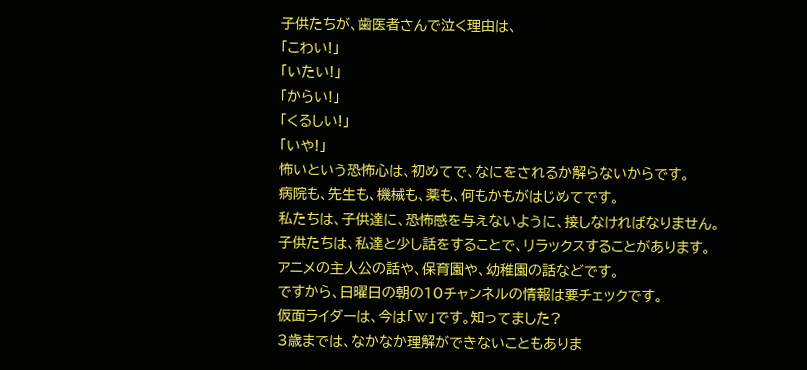子供たちが、歯医者さんで泣く理由は、
「こわい!」
「いたい!」
「からい!」
「くるしい!」
「いや!」
怖いという恐怖心は、初めてで、なにをされるか解らないからです。
病院も、先生も、機械も、薬も、何もかもがはじめてです。
私たちは、子供達に、恐怖感を与えないように、接しなければなりません。
子供たちは、私達と少し話をすることで、リラックスすることがあります。
アニメの主人公の話や、保育園や、幼稚園の話などです。
ですから、日曜日の朝の10チャンネルの情報は要チェックです。
仮面ライダーは、今は「W」です。知ってました?
3歳までは、なかなか理解ができないこともありま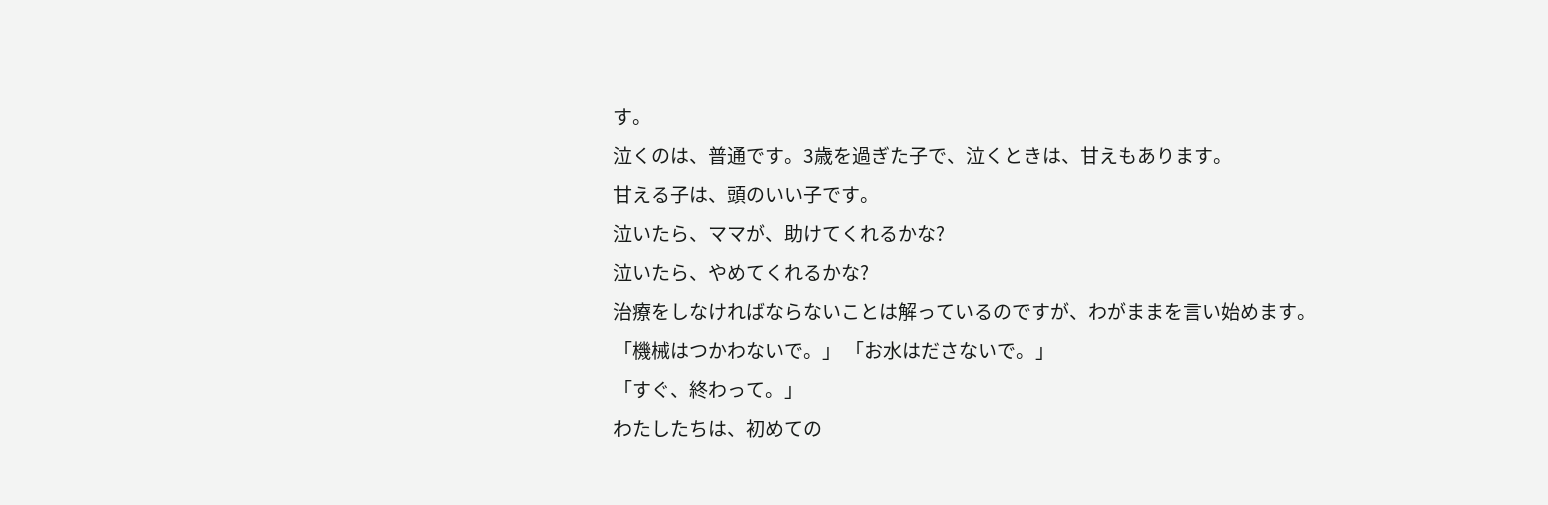す。
泣くのは、普通です。3歳を過ぎた子で、泣くときは、甘えもあります。
甘える子は、頭のいい子です。
泣いたら、ママが、助けてくれるかな?
泣いたら、やめてくれるかな?
治療をしなければならないことは解っているのですが、わがままを言い始めます。
「機械はつかわないで。」 「お水はださないで。」
「すぐ、終わって。」
わたしたちは、初めての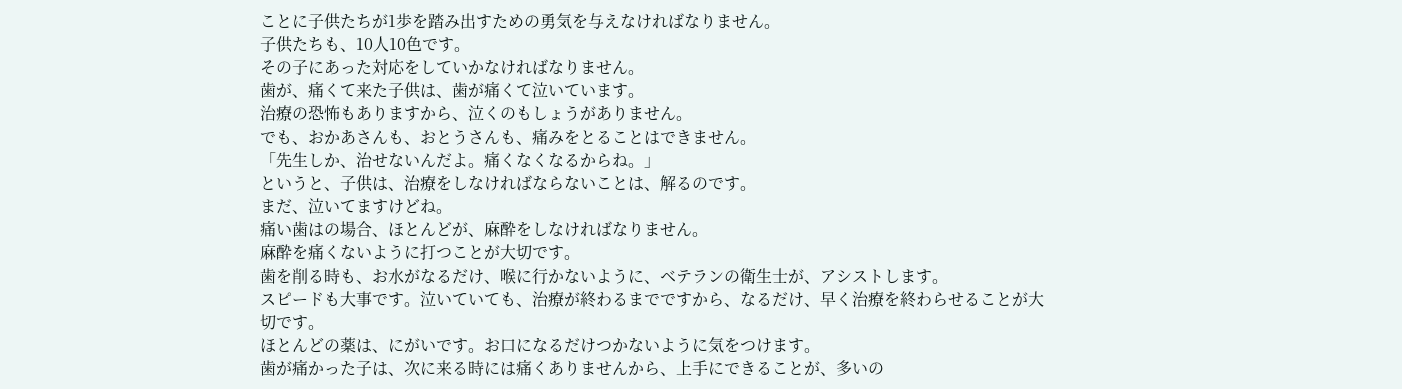ことに子供たちが1歩を踏み出すための勇気を与えなければなりません。
子供たちも、10人10色です。
その子にあった対応をしていかなければなりません。
歯が、痛くて来た子供は、歯が痛くて泣いています。
治療の恐怖もありますから、泣くのもしょうがありません。
でも、おかあさんも、おとうさんも、痛みをとることはできません。
「先生しか、治せないんだよ。痛くなくなるからね。」
というと、子供は、治療をしなければならないことは、解るのです。
まだ、泣いてますけどね。
痛い歯はの場合、ほとんどが、麻酔をしなければなりません。
麻酔を痛くないように打つことが大切です。
歯を削る時も、お水がなるだけ、喉に行かないように、ベテランの衛生士が、アシストします。
スピードも大事です。泣いていても、治療が終わるまでですから、なるだけ、早く治療を終わらせることが大切です。
ほとんどの薬は、にがいです。お口になるだけつかないように気をつけます。
歯が痛かった子は、次に来る時には痛くありませんから、上手にできることが、多いの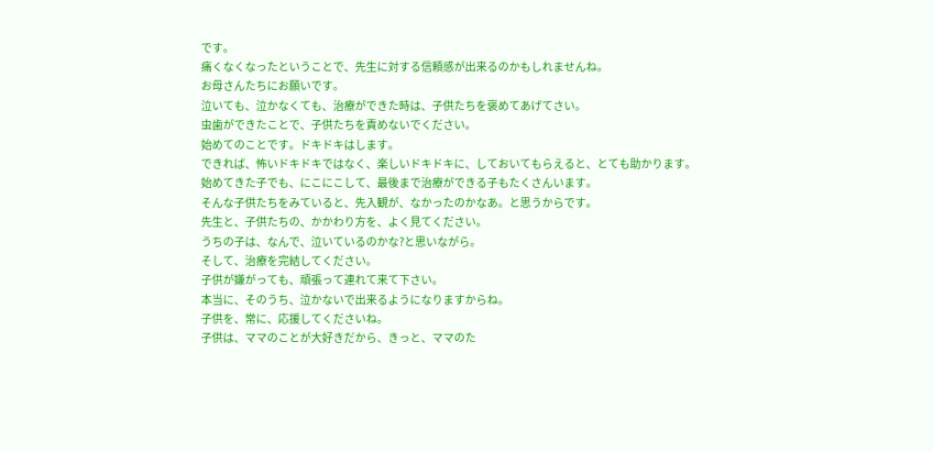です。
痛くなくなったということで、先生に対する信頼感が出来るのかもしれませんね。
お母さんたちにお願いです。
泣いても、泣かなくても、治療ができた時は、子供たちを褒めてあげてさい。
虫歯ができたことで、子供たちを責めないでください。
始めてのことです。ドキドキはします。
できれば、怖いドキドキではなく、楽しいドキドキに、しておいてもらえると、とても助かります。
始めてきた子でも、にこにこして、最後まで治療ができる子もたくさんいます。
そんな子供たちをみていると、先入観が、なかったのかなあ。と思うからです。
先生と、子供たちの、かかわり方を、よく見てください。
うちの子は、なんで、泣いているのかな?と思いながら。
そして、治療を完結してください。
子供が嫌がっても、頑張って連れて来て下さい。
本当に、そのうち、泣かないで出来るようになりますからね。
子供を、常に、応援してくださいね。
子供は、ママのことが大好きだから、きっと、ママのた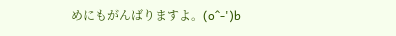めにもがんばりますよ。(o^-')b